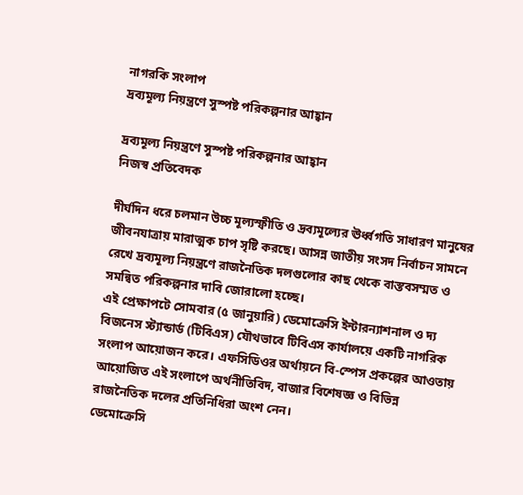নাগরকি সংলাপ
দ্রব্যমূল্য নিয়ন্ত্রণে সুস্পষ্ট পরিকল্পনার আহ্বান

দ্রব্যমূল্য নিয়ন্ত্রণে সুস্পষ্ট পরিকল্পনার আহ্বান
নিজস্ব প্রতিবেদক

দীর্ঘদিন ধরে চলমান উচ্চ মূল্যস্ফীতি ও দ্রব্যমূল্যের ঊর্ধ্বগতি সাধারণ মানুষের জীবনযাত্রায় মারাত্মক চাপ সৃষ্টি করছে। আসন্ন জাতীয় সংসদ নির্বাচন সামনে রেখে দ্রব্যমূল্য নিয়ন্ত্রণে রাজনৈতিক দলগুলোর কাছ থেকে বাস্তবসম্মত ও সমন্বিত পরিকল্পনার দাবি জোরালো হচ্ছে।
এই প্রেক্ষাপটে সোমবার (৫ জানুয়ারি) ডেমোক্রেসি ইন্টারন্যাশনাল ও দ্য বিজনেস স্ট্যান্ডার্ড (টিবিএস) যৌথভাবে টিবিএস কার্যালয়ে একটি নাগরিক সংলাপ আয়োজন করে। এফসিডিওর অর্থায়নে বি-স্পেস প্রকল্পের আওতায় আয়োজিত এই সংলাপে অর্থনীতিবিদ, বাজার বিশেষজ্ঞ ও বিভিন্ন রাজনৈতিক দলের প্রতিনিধিরা অংশ নেন।
ডেমোক্রেসি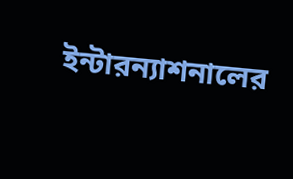ইন্টারন্যাশনালের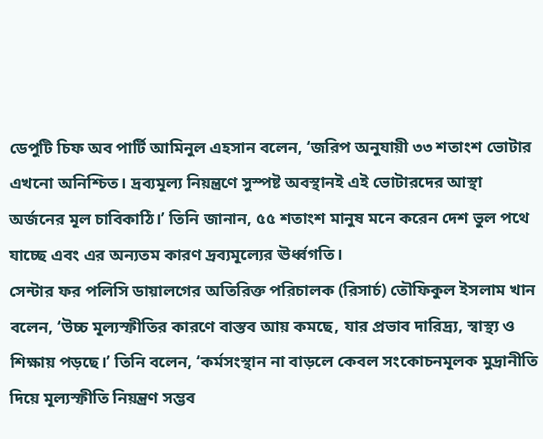ডেপুটি চিফ অব পার্টি আমিনুল এহসান বলেন, ‘জরিপ অনুযায়ী ৩৩ শতাংশ ভোটার এখনো অনিশ্চিত। দ্রব্যমূল্য নিয়ন্ত্রণে সুস্পষ্ট অবস্থানই এই ভোটারদের আস্থা অর্জনের মূল চাবিকাঠি।’ তিনি জানান, ৫৫ শতাংশ মানুষ মনে করেন দেশ ভুল পথে যাচ্ছে এবং এর অন্যতম কারণ দ্রব্যমূল্যের ঊর্ধ্বগতি।
সেন্টার ফর পলিসি ডায়ালগের অতিরিক্ত পরিচালক (রিসার্চ) তৌফিকুল ইসলাম খান বলেন, ‘উচ্চ মূল্যস্ফীতির কারণে বাস্তব আয় কমছে, যার প্রভাব দারিদ্র্য, স্বাস্থ্য ও শিক্ষায় পড়ছে।’ তিনি বলেন, ‘কর্মসংস্থান না বাড়লে কেবল সংকোচনমূলক মুদ্রানীতি দিয়ে মূল্যস্ফীতি নিয়ন্ত্রণ সম্ভব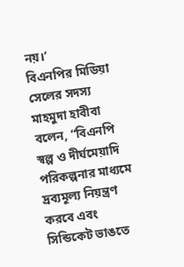নয়।’
বিএনপির মিডিয়া সেলের সদস্য মাহমুদা হাবীবা বলেন, “বিএনপি স্বল্প ও দীর্ঘমেয়াদি পরিকল্পনার মাধ্যমে দ্রব্যমূল্য নিয়ন্ত্রণ করবে এবং সিন্ডিকেট ভাঙতে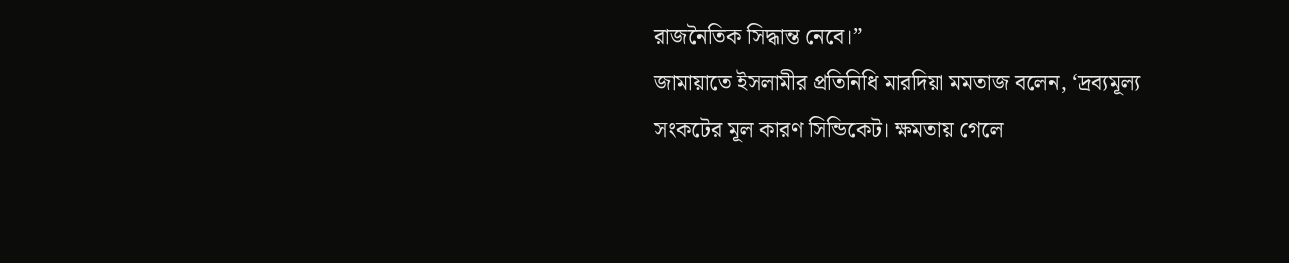রাজনৈতিক সিদ্ধান্ত নেবে।”
জামায়াতে ইসলামীর প্রতিনিধি মারদিয়া মমতাজ বলেন, ‘দ্রব্যমূল্য সংকটের মূল কারণ সিন্ডিকেট। ক্ষমতায় গেলে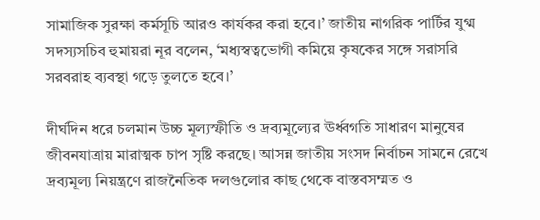সামাজিক সুরক্ষা কর্মসূচি আরও কার্যকর করা হবে।’ জাতীয় নাগরিক পার্টির যুগ্ম সদস্যসচিব হুমায়রা নূর বলেন, ‘মধ্যস্বত্বভোগী কমিয়ে কৃষকের সঙ্গে সরাসরি সরবরাহ ব্যবস্থা গড়ে তুলতে হবে।’

দীর্ঘদিন ধরে চলমান উচ্চ মূল্যস্ফীতি ও দ্রব্যমূল্যের ঊর্ধ্বগতি সাধারণ মানুষের জীবনযাত্রায় মারাত্মক চাপ সৃষ্টি করছে। আসন্ন জাতীয় সংসদ নির্বাচন সামনে রেখে দ্রব্যমূল্য নিয়ন্ত্রণে রাজনৈতিক দলগুলোর কাছ থেকে বাস্তবসম্মত ও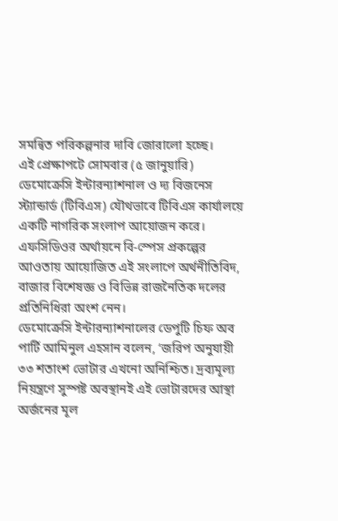সমন্বিত পরিকল্পনার দাবি জোরালো হচ্ছে।
এই প্রেক্ষাপটে সোমবার (৫ জানুয়ারি) ডেমোক্রেসি ইন্টারন্যাশনাল ও দ্য বিজনেস স্ট্যান্ডার্ড (টিবিএস) যৌথভাবে টিবিএস কার্যালয়ে একটি নাগরিক সংলাপ আয়োজন করে। এফসিডিওর অর্থায়নে বি-স্পেস প্রকল্পের আওতায় আয়োজিত এই সংলাপে অর্থনীতিবিদ, বাজার বিশেষজ্ঞ ও বিভিন্ন রাজনৈতিক দলের প্রতিনিধিরা অংশ নেন।
ডেমোক্রেসি ইন্টারন্যাশনালের ডেপুটি চিফ অব পার্টি আমিনুল এহসান বলেন, ‘জরিপ অনুযায়ী ৩৩ শতাংশ ভোটার এখনো অনিশ্চিত। দ্রব্যমূল্য নিয়ন্ত্রণে সুস্পষ্ট অবস্থানই এই ভোটারদের আস্থা অর্জনের মূল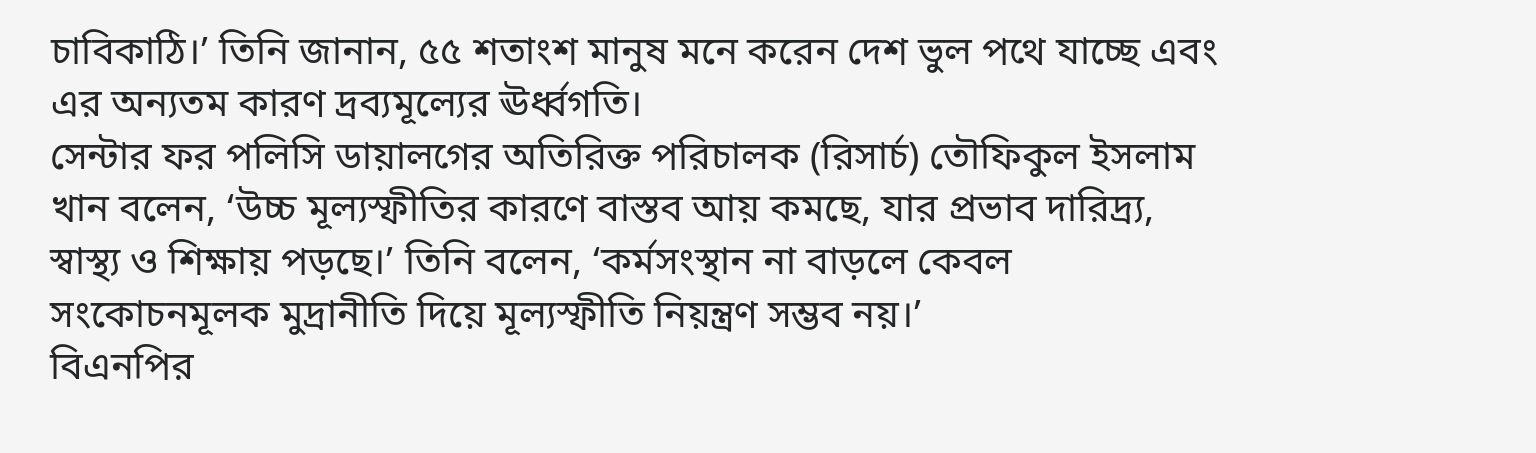চাবিকাঠি।’ তিনি জানান, ৫৫ শতাংশ মানুষ মনে করেন দেশ ভুল পথে যাচ্ছে এবং এর অন্যতম কারণ দ্রব্যমূল্যের ঊর্ধ্বগতি।
সেন্টার ফর পলিসি ডায়ালগের অতিরিক্ত পরিচালক (রিসার্চ) তৌফিকুল ইসলাম খান বলেন, ‘উচ্চ মূল্যস্ফীতির কারণে বাস্তব আয় কমছে, যার প্রভাব দারিদ্র্য, স্বাস্থ্য ও শিক্ষায় পড়ছে।’ তিনি বলেন, ‘কর্মসংস্থান না বাড়লে কেবল সংকোচনমূলক মুদ্রানীতি দিয়ে মূল্যস্ফীতি নিয়ন্ত্রণ সম্ভব নয়।’
বিএনপির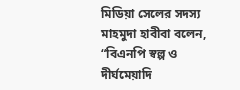মিডিয়া সেলের সদস্য মাহমুদা হাবীবা বলেন, “বিএনপি স্বল্প ও দীর্ঘমেয়াদি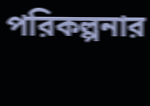পরিকল্পনার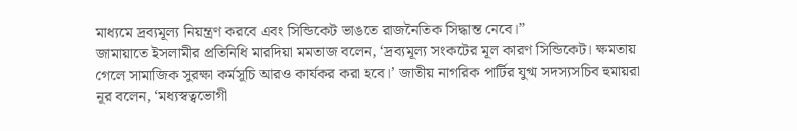মাধ্যমে দ্রব্যমূল্য নিয়ন্ত্রণ করবে এবং সিন্ডিকেট ভাঙতে রাজনৈতিক সিদ্ধান্ত নেবে।”
জামায়াতে ইসলামীর প্রতিনিধি মারদিয়া মমতাজ বলেন, ‘দ্রব্যমূল্য সংকটের মূল কারণ সিন্ডিকেট। ক্ষমতায় গেলে সামাজিক সুরক্ষা কর্মসূচি আরও কার্যকর করা হবে।’ জাতীয় নাগরিক পার্টির যুগ্ম সদস্যসচিব হুমায়রা নূর বলেন, ‘মধ্যস্বত্বভোগী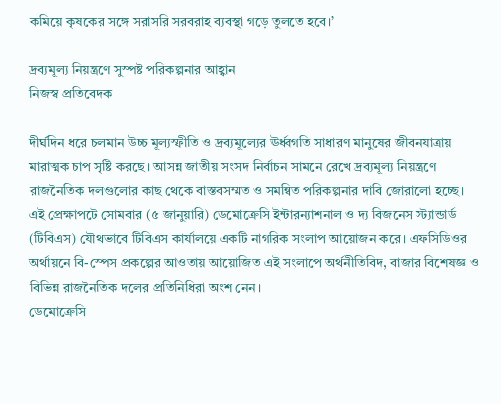কমিয়ে কৃষকের সঙ্গে সরাসরি সরবরাহ ব্যবস্থা গড়ে তুলতে হবে।’

দ্রব্যমূল্য নিয়ন্ত্রণে সুস্পষ্ট পরিকল্পনার আহ্বান
নিজস্ব প্রতিবেদক

দীর্ঘদিন ধরে চলমান উচ্চ মূল্যস্ফীতি ও দ্রব্যমূল্যের ঊর্ধ্বগতি সাধারণ মানুষের জীবনযাত্রায় মারাত্মক চাপ সৃষ্টি করছে। আসন্ন জাতীয় সংসদ নির্বাচন সামনে রেখে দ্রব্যমূল্য নিয়ন্ত্রণে রাজনৈতিক দলগুলোর কাছ থেকে বাস্তবসম্মত ও সমন্বিত পরিকল্পনার দাবি জোরালো হচ্ছে।
এই প্রেক্ষাপটে সোমবার (৫ জানুয়ারি) ডেমোক্রেসি ইন্টারন্যাশনাল ও দ্য বিজনেস স্ট্যান্ডার্ড (টিবিএস) যৌথভাবে টিবিএস কার্যালয়ে একটি নাগরিক সংলাপ আয়োজন করে। এফসিডিওর অর্থায়নে বি-স্পেস প্রকল্পের আওতায় আয়োজিত এই সংলাপে অর্থনীতিবিদ, বাজার বিশেষজ্ঞ ও বিভিন্ন রাজনৈতিক দলের প্রতিনিধিরা অংশ নেন।
ডেমোক্রেসি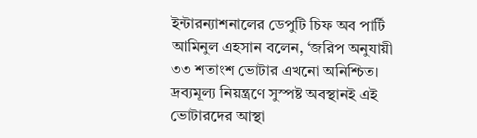ইন্টারন্যাশনালের ডেপুটি চিফ অব পার্টি আমিনুল এহসান বলেন, ‘জরিপ অনুযায়ী ৩৩ শতাংশ ভোটার এখনো অনিশ্চিত। দ্রব্যমূল্য নিয়ন্ত্রণে সুস্পষ্ট অবস্থানই এই ভোটারদের আস্থা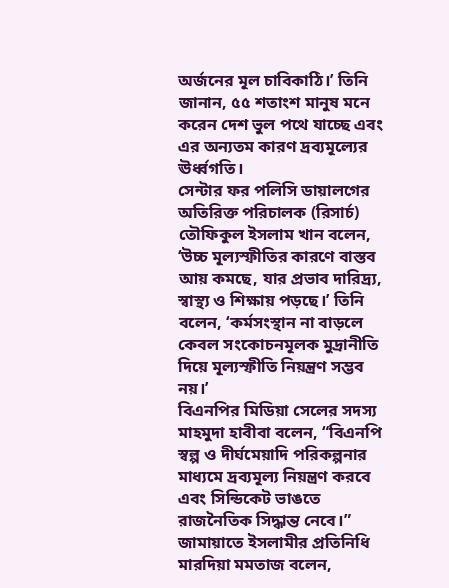অর্জনের মূল চাবিকাঠি।’ তিনি জানান, ৫৫ শতাংশ মানুষ মনে করেন দেশ ভুল পথে যাচ্ছে এবং এর অন্যতম কারণ দ্রব্যমূল্যের ঊর্ধ্বগতি।
সেন্টার ফর পলিসি ডায়ালগের অতিরিক্ত পরিচালক (রিসার্চ) তৌফিকুল ইসলাম খান বলেন, ‘উচ্চ মূল্যস্ফীতির কারণে বাস্তব আয় কমছে, যার প্রভাব দারিদ্র্য, স্বাস্থ্য ও শিক্ষায় পড়ছে।’ তিনি বলেন, ‘কর্মসংস্থান না বাড়লে কেবল সংকোচনমূলক মুদ্রানীতি দিয়ে মূল্যস্ফীতি নিয়ন্ত্রণ সম্ভব নয়।’
বিএনপির মিডিয়া সেলের সদস্য মাহমুদা হাবীবা বলেন, “বিএনপি স্বল্প ও দীর্ঘমেয়াদি পরিকল্পনার মাধ্যমে দ্রব্যমূল্য নিয়ন্ত্রণ করবে এবং সিন্ডিকেট ভাঙতে রাজনৈতিক সিদ্ধান্ত নেবে।”
জামায়াতে ইসলামীর প্রতিনিধি মারদিয়া মমতাজ বলেন,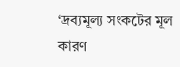‘দ্রব্যমূল্য সংকটের মূল কারণ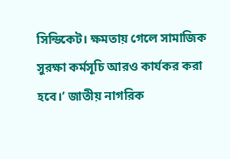সিন্ডিকেট। ক্ষমতায় গেলে সামাজিক সুরক্ষা কর্মসূচি আরও কার্যকর করা হবে।’ জাতীয় নাগরিক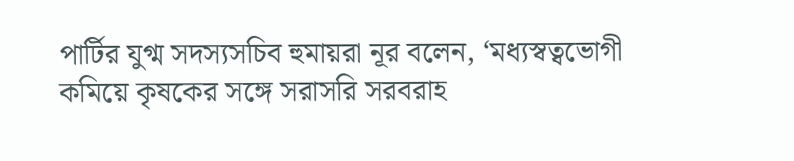পার্টির যুগ্ম সদস্যসচিব হুমায়রা নূর বলেন, ‘মধ্যস্বত্বভোগী কমিয়ে কৃষকের সঙ্গে সরাসরি সরবরাহ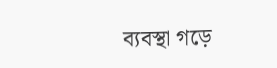ব্যবস্থা গড়ে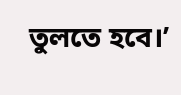তুলতে হবে।’